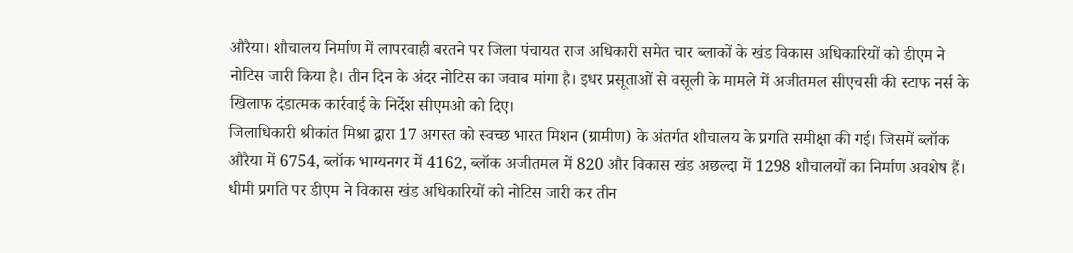औरैया। शौचालय निर्माण में लापरवाही बरतने पर जिला पंचायत राज अधिकारी समेत चार ब्लाकों के खंड विकास अधिकारियों को डीएम ने नोटिस जारी किया है। तीन दिन के अंदर नोटिस का जवाब मांगा है। इधर प्रसूताओं से वसूली के मामले में अजीतमल सीएचसी की स्टाफ नर्स के खिलाफ दंडात्मक कार्रवाई के निर्देश सीएमओ को दिए।
जिलाधिकारी श्रीकांत मिश्रा द्वारा 17 अगस्त को स्वच्छ भारत मिशन (ग्रामीण) के अंतर्गत शौचालय के प्रगति समीक्षा की गई। जिसमें ब्लॉक औरैया में 6754, ब्लॉक भाग्यनगर में 4162, ब्लॉक अजीतमल में 820 और विकास खंड अछल्दा में 1298 शौचालयों का निर्माण अवशेष हैं। धीमी प्रगति पर डीएम ने विकास खंड अधिकारियों को नोटिस जारी कर तीन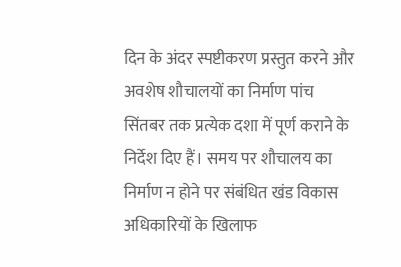दिन के अंदर स्पष्टीकरण प्रस्तुत करने और अवशेष शौचालयों का निर्माण पांच सिंतबर तक प्रत्येक दशा में पूर्ण कराने के निर्देश दिए हैं। समय पर शौचालय का निर्माण न होने पर संबंधित खंड विकास अधिकारियों के खिलाफ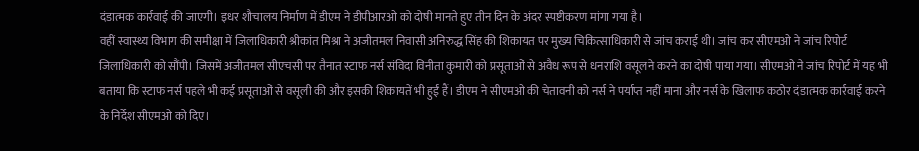दंडात्मक कार्रवाई की जाएगी। इधर शौचालय निर्माण में डीएम ने डीपीआरओ को दोषी मानते हुए तीन दिन के अंदर स्पष्टीकरण मांगा गया है।
वहीं स्वास्थ्य विभाग की समीक्षा में जिलाधिकारी श्रीकांत मिश्रा ने अजीतमल निवासी अनिरुद्ध सिंह की शिकायत पर मुख्य चिकित्साधिकारी से जांच कराई थी। जांच कर सीएमओ ने जांच रिपोर्ट जिलाधिकारी को सौंपी। जिसमें अजीतमल सीएचसी पर तैनात स्टाफ नर्स संविदा विनीता कुमारी को प्रसूताओं से अवैध रूप से धनराशि वसूलने करने का दोषी पाया गया। सीएमओ ने जांच रिपोर्ट में यह भी बताया कि स्टाफ नर्स पहले भी कई प्रसूताओं से वसूली की और इसकी शिकायतें भी हुईं हैं। डीएम ने सीएमओ की चेतावनी को नर्स ने पर्याप्त नहीं माना और नर्स के खिलाफ कठोर दंडात्मक कार्रवाई करने के निर्देश सीएमओ को दिए।